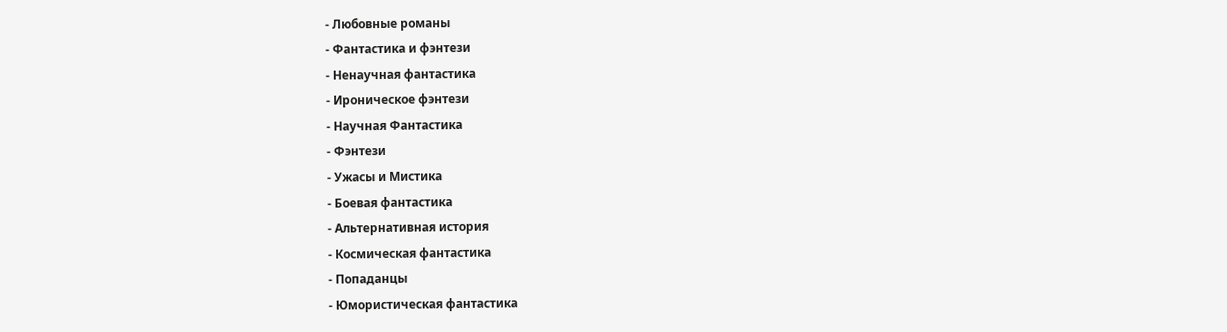- Любовные романы
- Фантастика и фэнтези
- Ненаучная фантастика
- Ироническое фэнтези
- Научная Фантастика
- Фэнтези
- Ужасы и Мистика
- Боевая фантастика
- Альтернативная история
- Космическая фантастика
- Попаданцы
- Юмористическая фантастика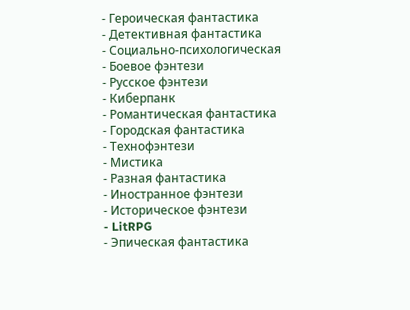- Героическая фантастика
- Детективная фантастика
- Социально-психологическая
- Боевое фэнтези
- Русское фэнтези
- Киберпанк
- Романтическая фантастика
- Городская фантастика
- Технофэнтези
- Мистика
- Разная фантастика
- Иностранное фэнтези
- Историческое фэнтези
- LitRPG
- Эпическая фантастика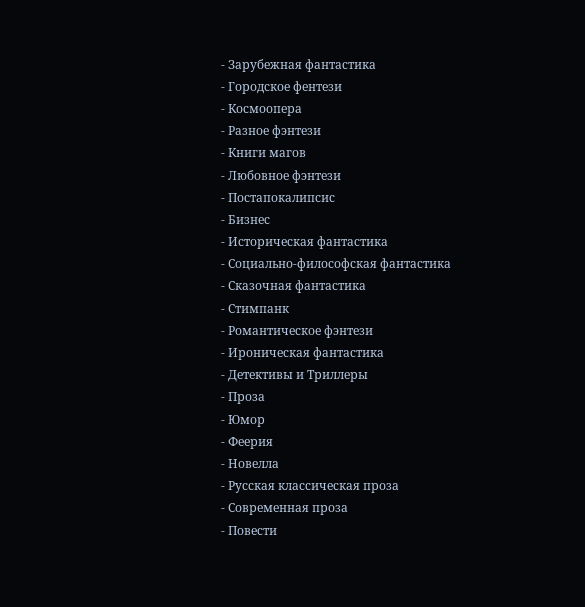- Зарубежная фантастика
- Городское фентези
- Космоопера
- Разное фэнтези
- Книги магов
- Любовное фэнтези
- Постапокалипсис
- Бизнес
- Историческая фантастика
- Социально-философская фантастика
- Сказочная фантастика
- Стимпанк
- Романтическое фэнтези
- Ироническая фантастика
- Детективы и Триллеры
- Проза
- Юмор
- Феерия
- Новелла
- Русская классическая проза
- Современная проза
- Повести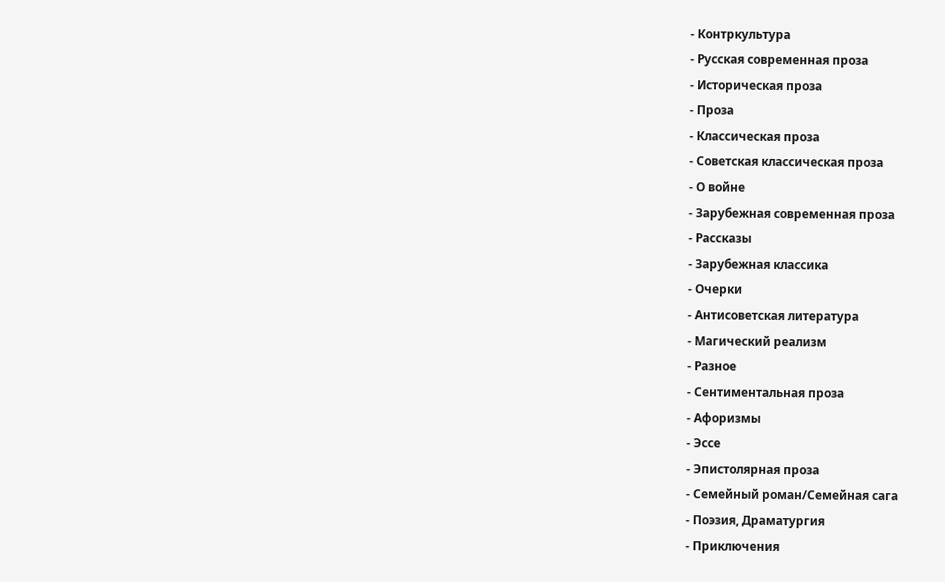- Контркультура
- Русская современная проза
- Историческая проза
- Проза
- Классическая проза
- Советская классическая проза
- О войне
- Зарубежная современная проза
- Рассказы
- Зарубежная классика
- Очерки
- Антисоветская литература
- Магический реализм
- Разное
- Сентиментальная проза
- Афоризмы
- Эссе
- Эпистолярная проза
- Семейный роман/Семейная сага
- Поэзия, Драматургия
- Приключения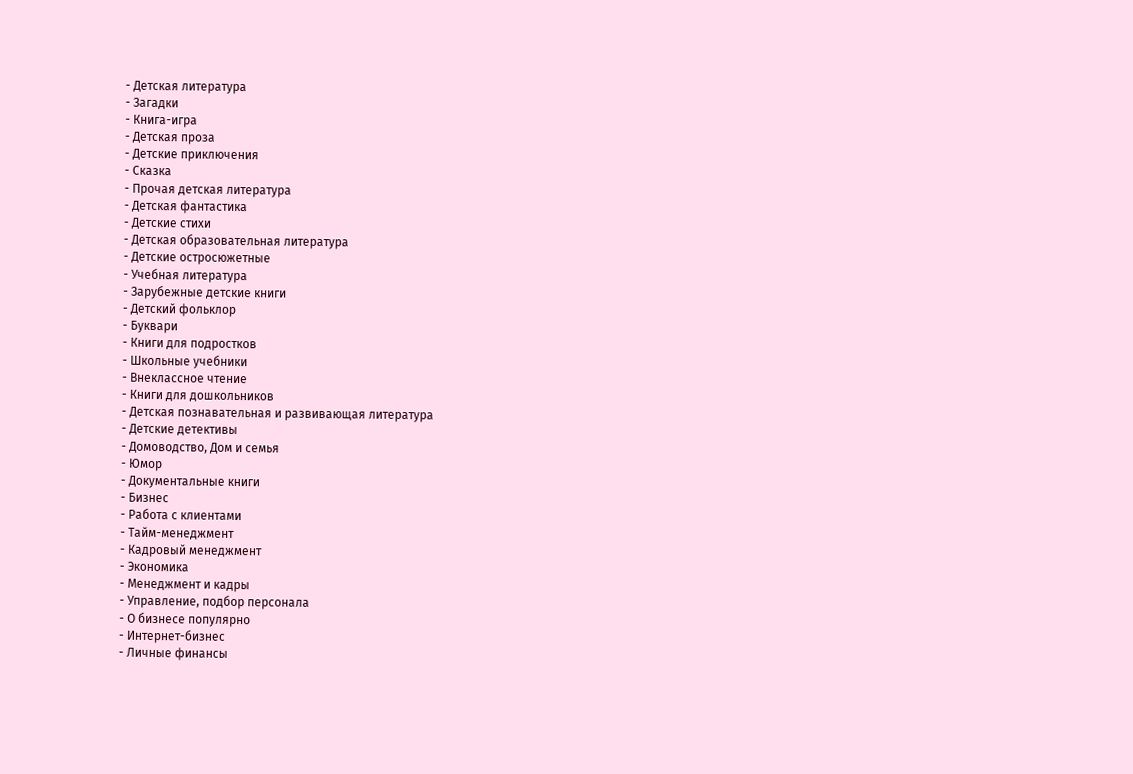- Детская литература
- Загадки
- Книга-игра
- Детская проза
- Детские приключения
- Сказка
- Прочая детская литература
- Детская фантастика
- Детские стихи
- Детская образовательная литература
- Детские остросюжетные
- Учебная литература
- Зарубежные детские книги
- Детский фольклор
- Буквари
- Книги для подростков
- Школьные учебники
- Внеклассное чтение
- Книги для дошкольников
- Детская познавательная и развивающая литература
- Детские детективы
- Домоводство, Дом и семья
- Юмор
- Документальные книги
- Бизнес
- Работа с клиентами
- Тайм-менеджмент
- Кадровый менеджмент
- Экономика
- Менеджмент и кадры
- Управление, подбор персонала
- О бизнесе популярно
- Интернет-бизнес
- Личные финансы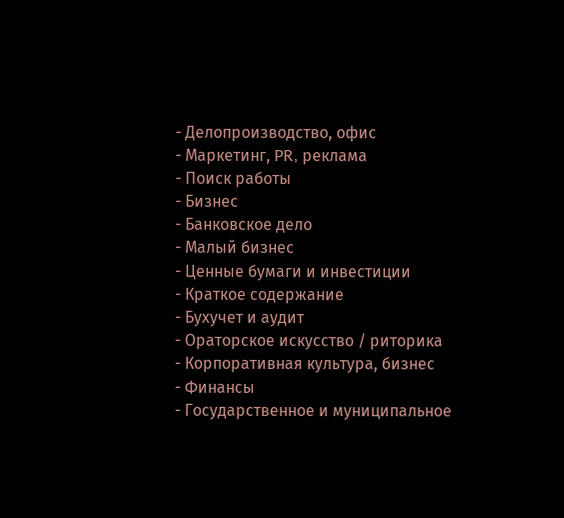- Делопроизводство, офис
- Маркетинг, PR, реклама
- Поиск работы
- Бизнес
- Банковское дело
- Малый бизнес
- Ценные бумаги и инвестиции
- Краткое содержание
- Бухучет и аудит
- Ораторское искусство / риторика
- Корпоративная культура, бизнес
- Финансы
- Государственное и муниципальное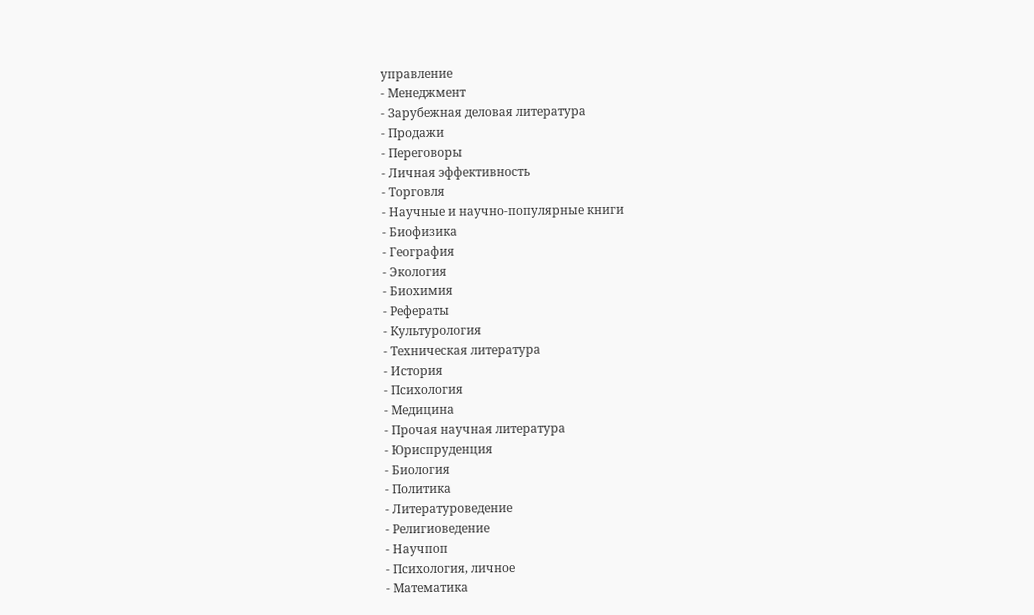управление
- Менеджмент
- Зарубежная деловая литература
- Продажи
- Переговоры
- Личная эффективность
- Торговля
- Научные и научно-популярные книги
- Биофизика
- География
- Экология
- Биохимия
- Рефераты
- Культурология
- Техническая литература
- История
- Психология
- Медицина
- Прочая научная литература
- Юриспруденция
- Биология
- Политика
- Литературоведение
- Религиоведение
- Научпоп
- Психология, личное
- Математика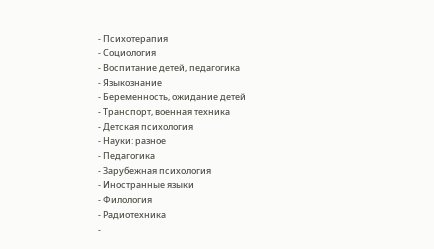- Психотерапия
- Социология
- Воспитание детей, педагогика
- Языкознание
- Беременность, ожидание детей
- Транспорт, военная техника
- Детская психология
- Науки: разное
- Педагогика
- Зарубежная психология
- Иностранные языки
- Филология
- Радиотехника
-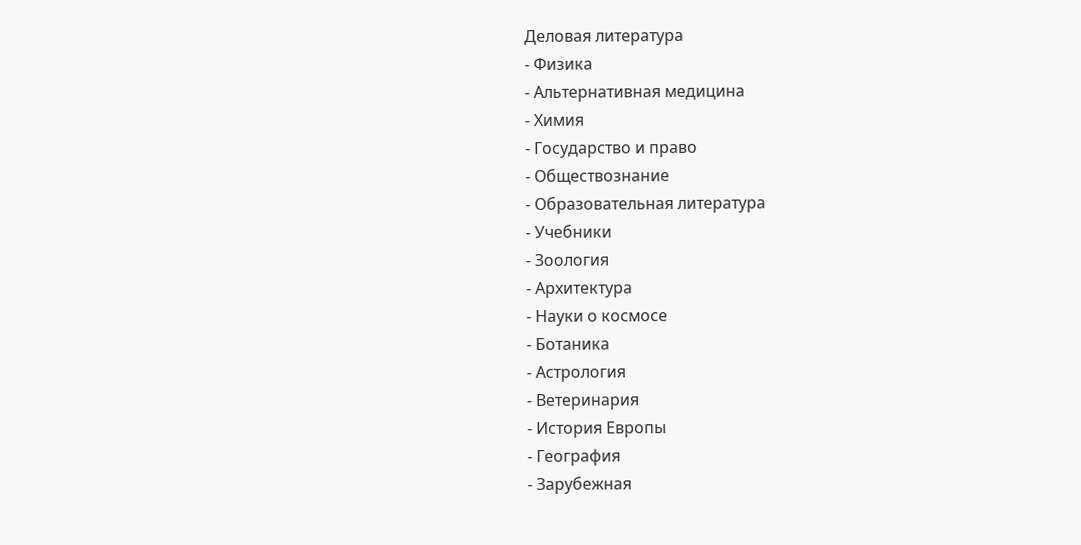Деловая литература
- Физика
- Альтернативная медицина
- Химия
- Государство и право
- Обществознание
- Образовательная литература
- Учебники
- Зоология
- Архитектура
- Науки о космосе
- Ботаника
- Астрология
- Ветеринария
- История Европы
- География
- Зарубежная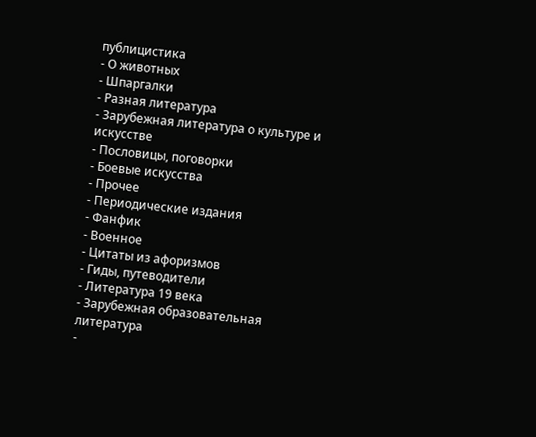публицистика
- О животных
- Шпаргалки
- Разная литература
- Зарубежная литература о культуре и искусстве
- Пословицы, поговорки
- Боевые искусства
- Прочее
- Периодические издания
- Фанфик
- Военное
- Цитаты из афоризмов
- Гиды, путеводители
- Литература 19 века
- Зарубежная образовательная литература
-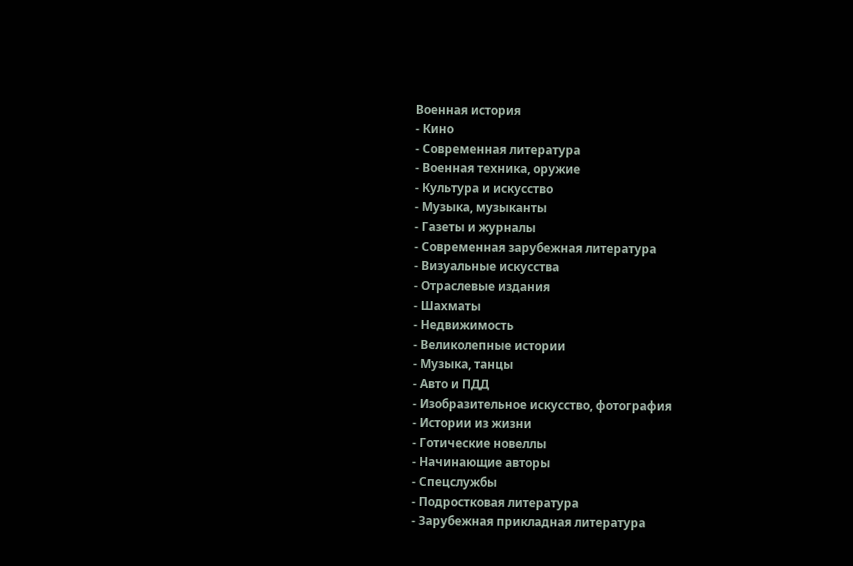Военная история
- Кино
- Современная литература
- Военная техника, оружие
- Культура и искусство
- Музыка, музыканты
- Газеты и журналы
- Современная зарубежная литература
- Визуальные искусства
- Отраслевые издания
- Шахматы
- Недвижимость
- Великолепные истории
- Музыка, танцы
- Авто и ПДД
- Изобразительное искусство, фотография
- Истории из жизни
- Готические новеллы
- Начинающие авторы
- Спецслужбы
- Подростковая литература
- Зарубежная прикладная литература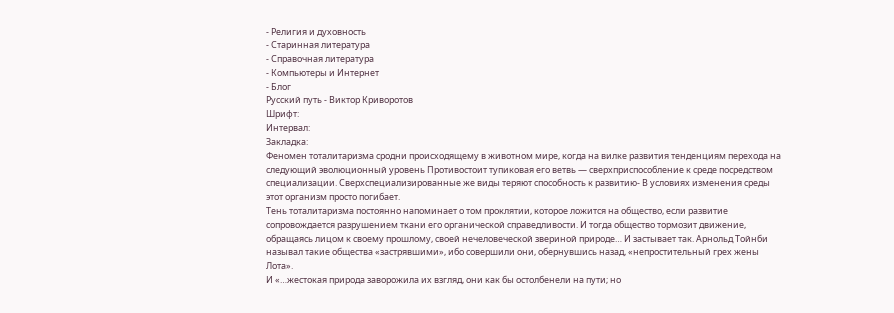- Религия и духовность
- Старинная литература
- Справочная литература
- Компьютеры и Интернет
- Блог
Русский путь - Виктор Криворотов
Шрифт:
Интервал:
Закладка:
Феномен тоталитаризма сродни происходящему в животном мире, когда на вилке развития тенденциям перехода на следующий эволюционный уровень Противостоит тупиковая его ветвь — сверхприспособление к среде посредством специализации. Сверхспециализированные же виды теряют способность к развитию- В условиях изменения среды этот организм просто погибает.
Тень тоталитаризма постоянно напоминает о том проклятии, которое ложится на общество, если развитие сопровождается разрушением ткани его органической справедливости. И тогда общество тормозит движение, обращаясь лицом к своему прошлому, своей нечеловеческой звериной природе… И застывает так. Арнольд Тойнби называл такие общества «застрявшими», ибо совершили они, обернувшись назад, «непростительный грех жены Лота».
И «…жестокая природа заворожила их взгляд, они как бы остолбенели на пути; но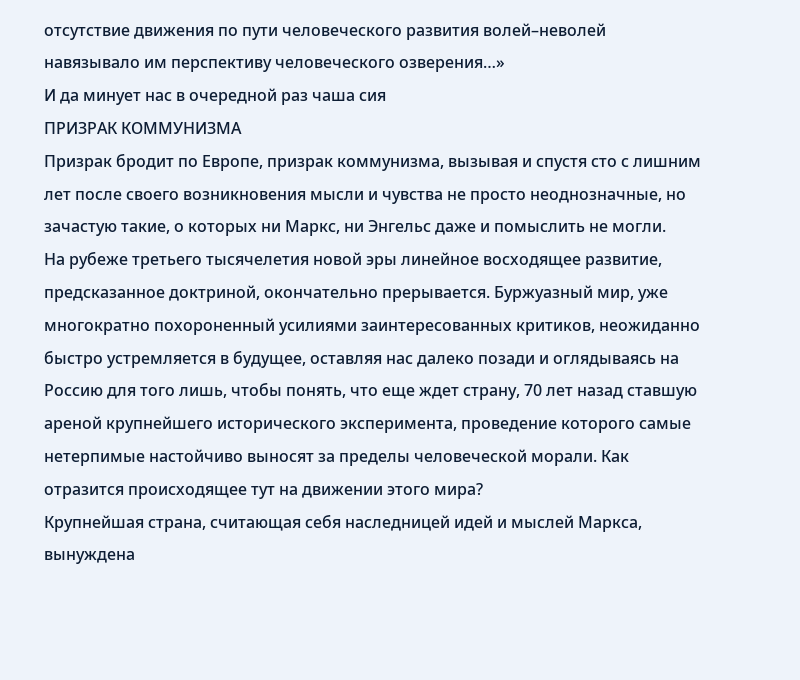отсутствие движения по пути человеческого развития волей–неволей навязывало им перспективу человеческого озверения…»
И да минует нас в очередной раз чаша сия
ПРИЗРАК КОММУНИЗМА
Призрак бродит по Европе, призрак коммунизма, вызывая и спустя сто с лишним лет после своего возникновения мысли и чувства не просто неоднозначные, но зачастую такие, о которых ни Маркс, ни Энгельс даже и помыслить не могли.
На рубеже третьего тысячелетия новой эры линейное восходящее развитие, предсказанное доктриной, окончательно прерывается. Буржуазный мир, уже многократно похороненный усилиями заинтересованных критиков, неожиданно быстро устремляется в будущее, оставляя нас далеко позади и оглядываясь на Россию для того лишь, чтобы понять, что еще ждет страну, 70 лет назад ставшую ареной крупнейшего исторического эксперимента, проведение которого самые нетерпимые настойчиво выносят за пределы человеческой морали. Как отразится происходящее тут на движении этого мира?
Крупнейшая страна, считающая себя наследницей идей и мыслей Маркса, вынуждена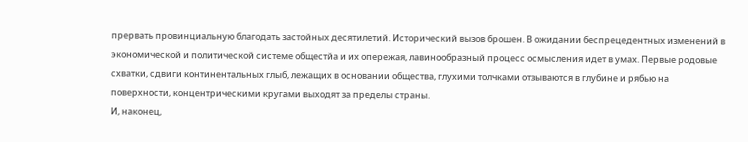прервать провинциальную благодать застойных десятилетий. Исторический вызов брошен. В ожидании беспрецедентных изменений в экономической и политической системе общестйа и их опережая, лавинообразный процесс осмысления идет в умах. Первые родовые схватки, сдвиги континентальных глыб, лежащих в основании общества, глухими толчками отзываются в глубине и рябью на поверхности, концентрическими кругами выходят за пределы страны.
И, наконец,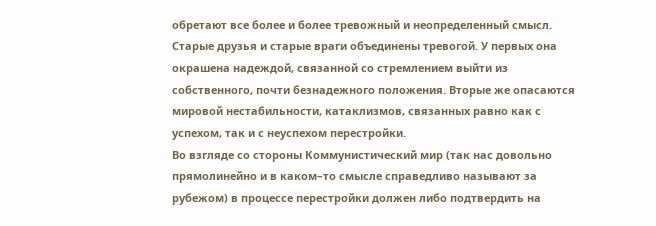обретают все более и более тревожный и неопределенный смысл. Старые друзья и старые враги объединены тревогой. У первых она окрашена надеждой, связанной со стремлением выйти из собственного, почти безнадежного положения. Вторые же опасаются мировой нестабильности, катаклизмов, связанных равно как с успехом, так и с неуспехом перестройки.
Во взгляде со стороны Коммунистический мир (так нас довольно прямолинейно и в каком–то смысле справедливо называют за рубежом) в процессе перестройки должен либо подтвердить на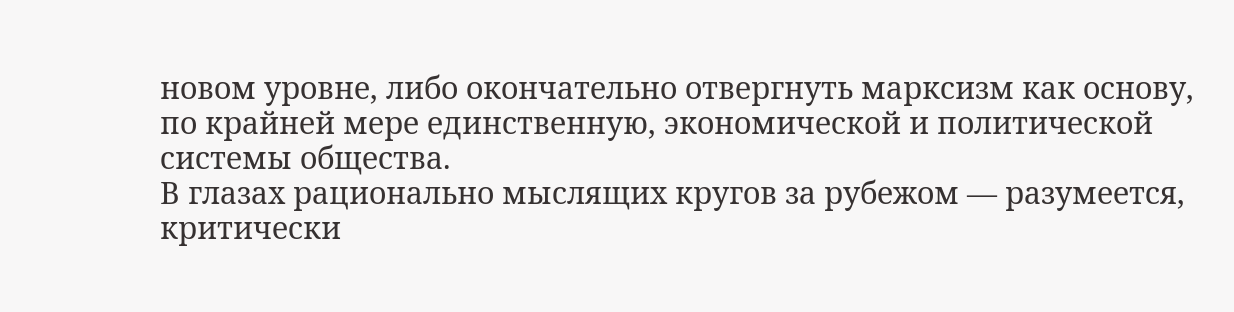новом уровне, либо окончательно отвергнуть марксизм как основу, по крайней мере единственную, экономической и политической системы общества.
В глазах рационально мыслящих кругов за рубежом — разумеется, критически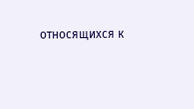относящихся к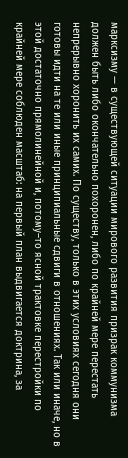марксизму — в существующей ситуации мирового развития призрак коммунизма должен быть либо окончательно похоронен, либо по крайней мере перестать непрерывно хоронить их самих. По существу, только в этих условиях сегодня они готовы идти на те или иные принципиальные сдвиги в отношениях. Так или иначе, но в этой достаточно прямолинейной и, потому–то ясной трактовке перестройки по крайней мере соблюден масштаб: на первый план выдвигается доктрина, за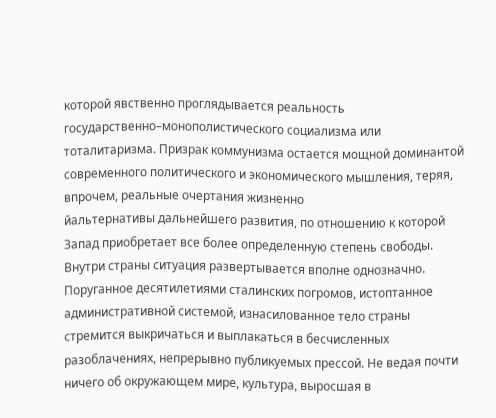которой явственно проглядывается реальность государственно–монополистического социализма или тоталитаризма. Призрак коммунизма остается мощной доминантой современного политического и экономического мышления, теряя, впрочем, реальные очертания жизненно
йальтернативы дальнейшего развития, по отношению к которой Запад приобретает все более определенную степень свободы.
Внутри страны ситуация развертывается вполне однозначно. Поруганное десятилетиями сталинских погромов, истоптанное административной системой, изнасилованное тело страны стремится выкричаться и выплакаться в бесчисленных разоблачениях, непрерывно публикуемых прессой. Не ведая почти ничего об окружающем мире, культура, выросшая в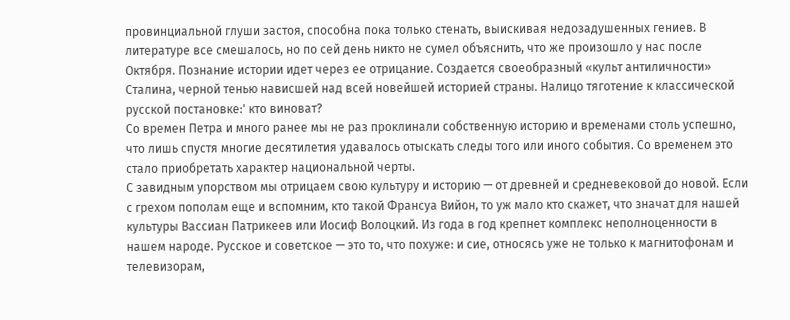провинциальной глуши застоя, способна пока только стенать, выискивая недозадушенных гениев. В литературе все смешалось, но по сей день никто не сумел объяснить, что же произошло у нас после Октября. Познание истории идет через ее отрицание. Создается своеобразный «культ антиличности» Сталина, черной тенью нависшей над всей новейшей историей страны. Налицо тяготение к классической русской постановке:' кто виноват?
Со времен Петра и много ранее мы не раз проклинали собственную историю и временами столь успешно, что лишь спустя многие десятилетия удавалось отыскать следы того или иного события. Со временем это стало приобретать характер национальной черты.
С завидным упорством мы отрицаем свою культуру и историю — от древней и средневековой до новой. Если с грехом пополам еще и вспомним, кто такой Франсуа Вийон, то уж мало кто скажет, что значат для нашей культуры Вассиан Патрикеев или Иосиф Волоцкий. Из года в год крепнет комплекс неполноценности в нашем народе. Русское и советское — это то, что похуже: и сие, относясь уже не только к магнитофонам и телевизорам,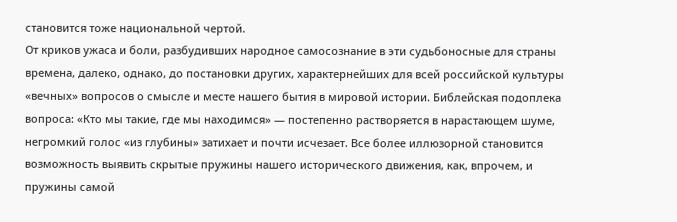становится тоже национальной чертой.
От криков ужаса и боли, разбудивших народное самосознание в эти судьбоносные для страны времена, далеко, однако, до постановки других, характернейших для всей российской культуры «вечных» вопросов о смысле и месте нашего бытия в мировой истории. Библейская подоплека вопроса: «Кто мы такие, где мы находимся» — постепенно растворяется в нарастающем шуме, негромкий голос «из глубины» затихает и почти исчезает. Все более иллюзорной становится возможность выявить скрытые пружины нашего исторического движения, как, впрочем, и пружины самой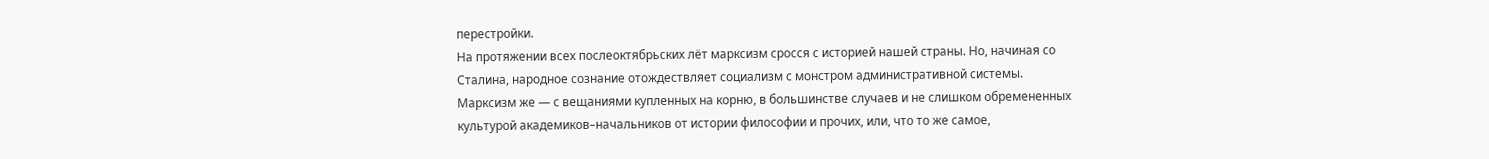перестройки.
На протяжении всех послеоктябрьских лёт марксизм сросся с историей нашей страны. Но, начиная со Сталина, народное сознание отождествляет социализм с монстром административной системы. Марксизм же — с вещаниями купленных на корню, в большинстве случаев и не слишком обремененных культурой академиков–начальников от истории философии и прочих, или, что то же самое,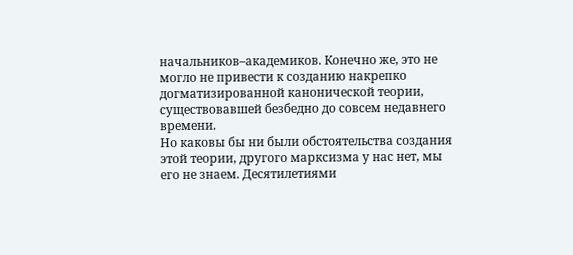начальников–академиков. Конечно же, это не могло не привести к созданию накрепко догматизированной канонической теории, существовавшей безбедно до совсем недавнего времени.
Но каковы бы ни были обстоятельства создания этой теории, другого марксизма у нас нет, мы его не знаем. Десятилетиями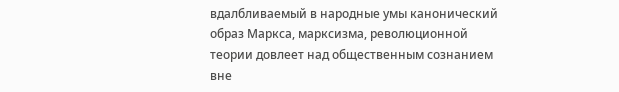вдалбливаемый в народные умы канонический образ Маркса, марксизма, революционной теории довлеет над общественным сознанием вне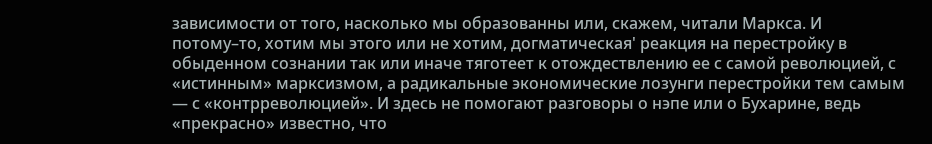зависимости от того, насколько мы образованны или, скажем, читали Маркса. И потому–то, хотим мы этого или не хотим, догматическая' реакция на перестройку в обыденном сознании так или иначе тяготеет к отождествлению ее с самой революцией, с «истинным» марксизмом, а радикальные экономические лозунги перестройки тем самым — с «контрреволюцией». И здесь не помогают разговоры о нэпе или о Бухарине, ведь «прекрасно» известно, что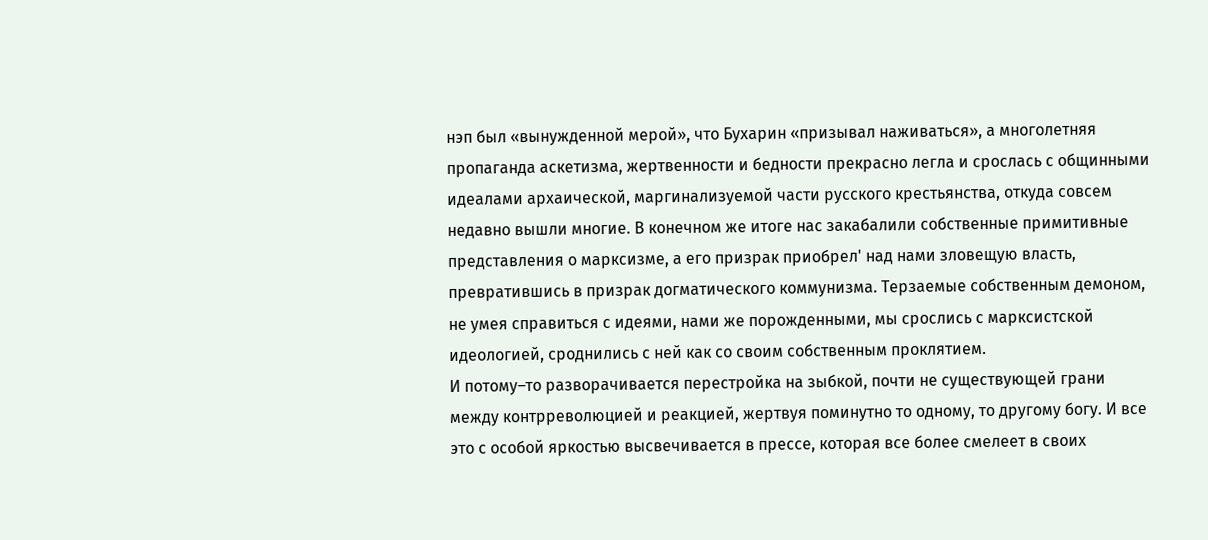нэп был «вынужденной мерой», что Бухарин «призывал наживаться», а многолетняя пропаганда аскетизма, жертвенности и бедности прекрасно легла и срослась с общинными идеалами архаической, маргинализуемой части русского крестьянства, откуда совсем недавно вышли многие. В конечном же итоге нас закабалили собственные примитивные представления о марксизме, а его призрак приобрел' над нами зловещую власть, превратившись в призрак догматического коммунизма. Терзаемые собственным демоном, не умея справиться с идеями, нами же порожденными, мы срослись с марксистской идеологией, сроднились с ней как со своим собственным проклятием.
И потому–то разворачивается перестройка на зыбкой, почти не существующей грани между контрреволюцией и реакцией, жертвуя поминутно то одному, то другому богу. И все это с особой яркостью высвечивается в прессе, которая все более смелеет в своих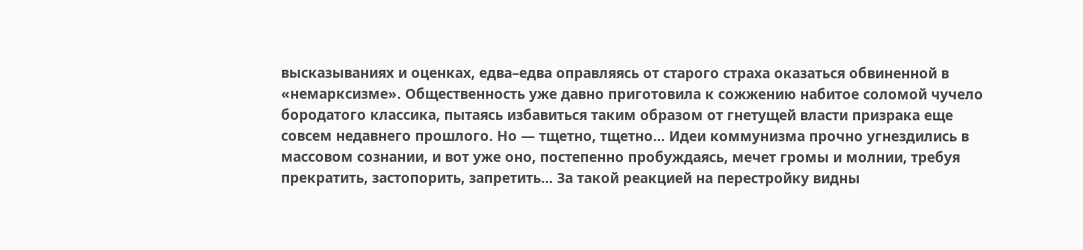высказываниях и оценках, едва–едва оправляясь от старого страха оказаться обвиненной в «немарксизме». Общественность уже давно приготовила к сожжению набитое соломой чучело бородатого классика, пытаясь избавиться таким образом от гнетущей власти призрака еще совсем недавнего прошлого. Но — тщетно, тщетно… Идеи коммунизма прочно угнездились в массовом сознании, и вот уже оно, постепенно пробуждаясь, мечет громы и молнии, требуя прекратить, застопорить, запретить… За такой реакцией на перестройку видны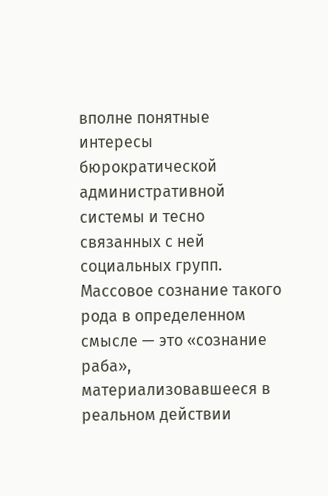вполне понятные интересы бюрократической административной системы и тесно связанных с ней социальных групп. Массовое сознание такого рода в определенном смысле — это «сознание раба», материализовавшееся в реальном действии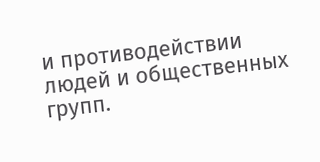и противодействии людей и общественных групп.